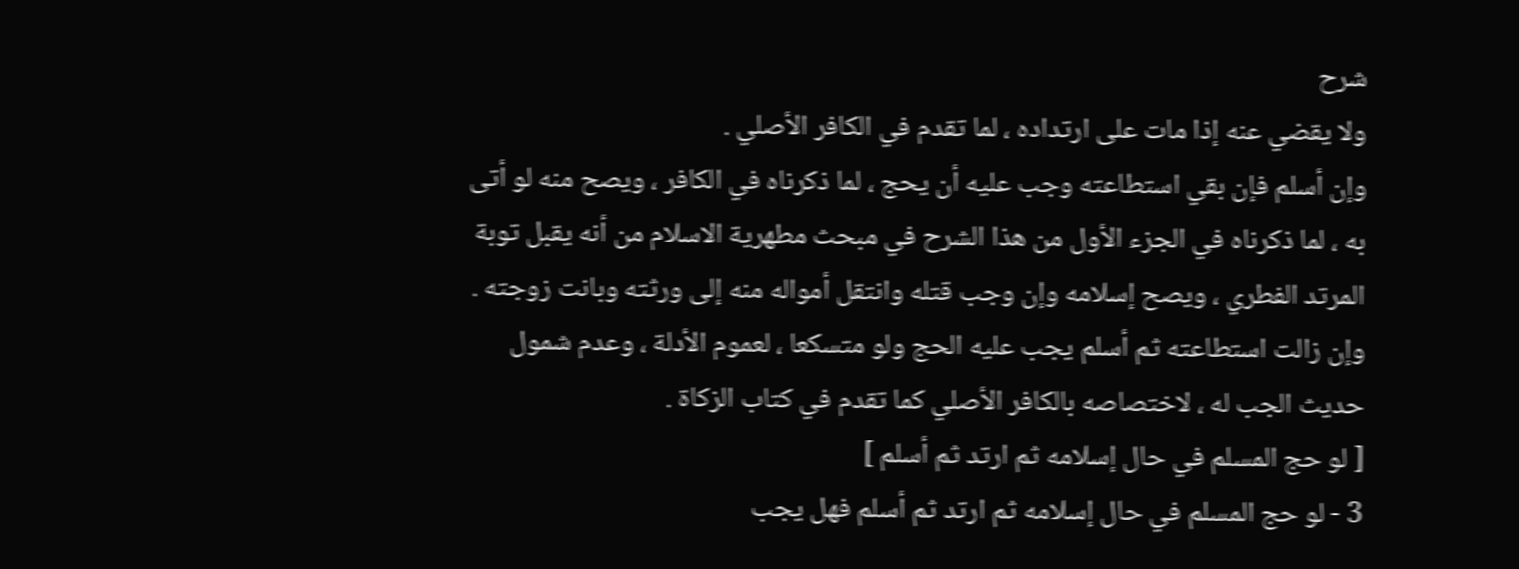شرح
ولا يقضي عنه إذا مات على ارتداده ، لما تقدم في الكافر الأصلي .
وإن أسلم فإن بقي استطاعته وجب عليه أن يحج ، لما ذكرناه في الكافر ، ويصح منه لو أتى به ، لما ذكرناه في الجزء الأول من هذا الشرح في مبحث مطهرية الاسلام من أنه يقبل توبة المرتد الفطري ، ويصح إسلامه وإن وجب قتله وانتقل أمواله منه إلى ورثته وبانت زوجته .
وإن زالت استطاعته ثم أسلم يجب عليه الحج ولو متسكعا ، لعموم الأدلة ، وعدم شمول حديث الجب له ، لاختصاصه بالكافر الأصلي كما تقدم في كتاب الزكاة .
[ لو حج المسلم في حال إسلامه ثم ارتد ثم أسلم ]
3 - لو حج المسلم في حال إسلامه ثم ارتد ثم أسلم فهل يجب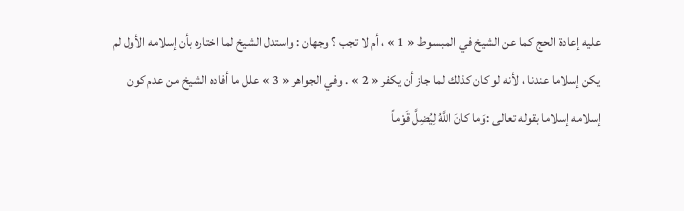عليه إعادة الحج كما عن الشيخ في المبسوط « 1 » ، أم لا تجب ؟ وجهان : واستدل الشيخ لما اختاره بأن إسلامه الأول لم يكن إسلاما عندنا ، لأنه لو كان كذلك لما جاز أن يكفر « 2 » . وفي الجواهر « 3 » علل ما أفاده الشيخ من عدم كون إسلامه إسلاما بقوله تعالى :وَما كانَ اللَّهُ لِيُضِلَّ قَوْماً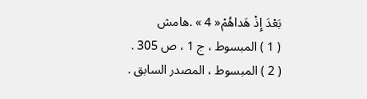بَعْدَ إِذْ هَداهُمْ« 4 » .هامش
( 1 ) المبسوط ، ج 1 ، ص 305 .
( 2 ) المبسوط ، المصدر السابق .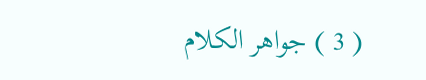( 3 ) جواهر الكلام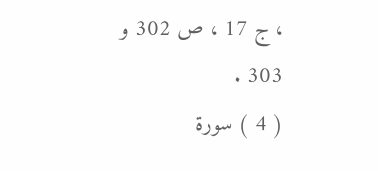، ج 17 ، ص 302 و 303 .
( 4 ) سورة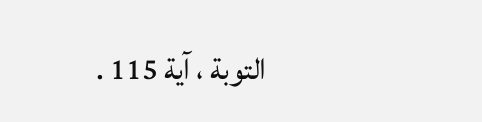التوبة ، آية 115 .